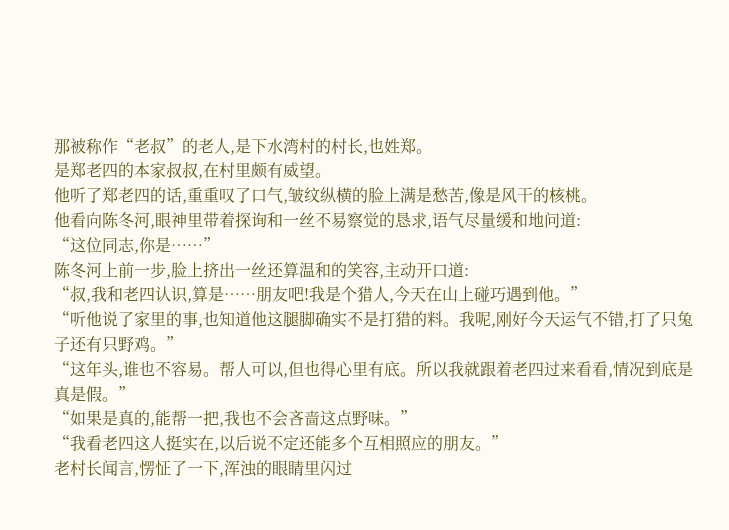那被称作“老叔”的老人,是下水湾村的村长,也姓郑。
是郑老四的本家叔叔,在村里颇有威望。
他听了郑老四的话,重重叹了口气,皱纹纵横的脸上满是愁苦,像是风干的核桃。
他看向陈冬河,眼神里带着探询和一丝不易察觉的恳求,语气尽量缓和地问道:
“这位同志,你是……”
陈冬河上前一步,脸上挤出一丝还算温和的笑容,主动开口道:
“叔,我和老四认识,算是……朋友吧!我是个猎人,今天在山上碰巧遇到他。”
“听他说了家里的事,也知道他这腿脚确实不是打猎的料。我呢,刚好今天运气不错,打了只兔子还有只野鸡。”
“这年头,谁也不容易。帮人可以,但也得心里有底。所以我就跟着老四过来看看,情况到底是真是假。”
“如果是真的,能帮一把,我也不会吝啬这点野味。”
“我看老四这人挺实在,以后说不定还能多个互相照应的朋友。”
老村长闻言,愣怔了一下,浑浊的眼睛里闪过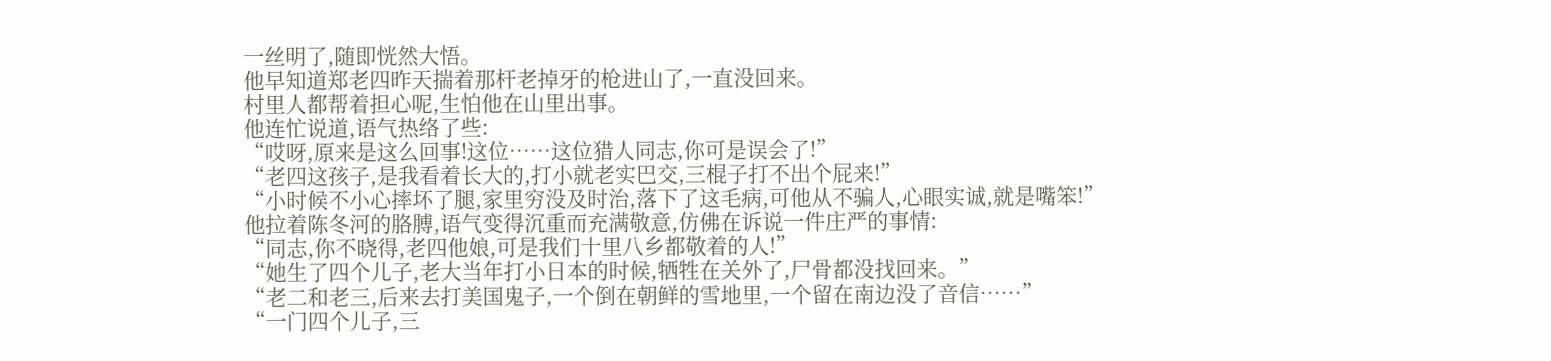一丝明了,随即恍然大悟。
他早知道郑老四昨天揣着那杆老掉牙的枪进山了,一直没回来。
村里人都帮着担心呢,生怕他在山里出事。
他连忙说道,语气热络了些:
“哎呀,原来是这么回事!这位……这位猎人同志,你可是误会了!”
“老四这孩子,是我看着长大的,打小就老实巴交,三棍子打不出个屁来!”
“小时候不小心摔坏了腿,家里穷没及时治,落下了这毛病,可他从不骗人,心眼实诚,就是嘴笨!”
他拉着陈冬河的胳膊,语气变得沉重而充满敬意,仿佛在诉说一件庄严的事情:
“同志,你不晓得,老四他娘,可是我们十里八乡都敬着的人!”
“她生了四个儿子,老大当年打小日本的时候,牺牲在关外了,尸骨都没找回来。”
“老二和老三,后来去打美国鬼子,一个倒在朝鲜的雪地里,一个留在南边没了音信……”
“一门四个儿子,三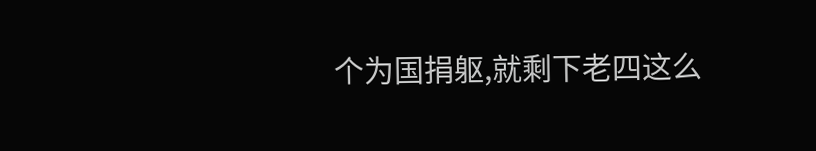个为国捐躯,就剩下老四这么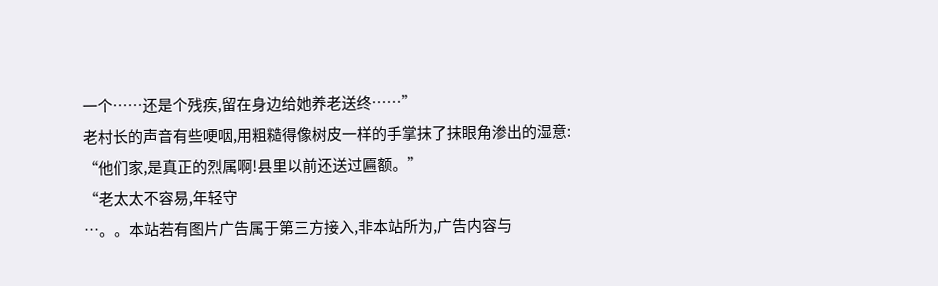一个……还是个残疾,留在身边给她养老送终……”
老村长的声音有些哽咽,用粗糙得像树皮一样的手掌抹了抹眼角渗出的湿意:
“他们家,是真正的烈属啊!县里以前还送过匾额。”
“老太太不容易,年轻守
…。。本站若有图片广告属于第三方接入,非本站所为,广告内容与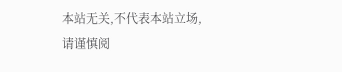本站无关,不代表本站立场,请谨慎阅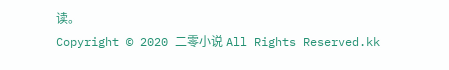读。
Copyright © 2020 二零小说 All Rights Reserved.kk